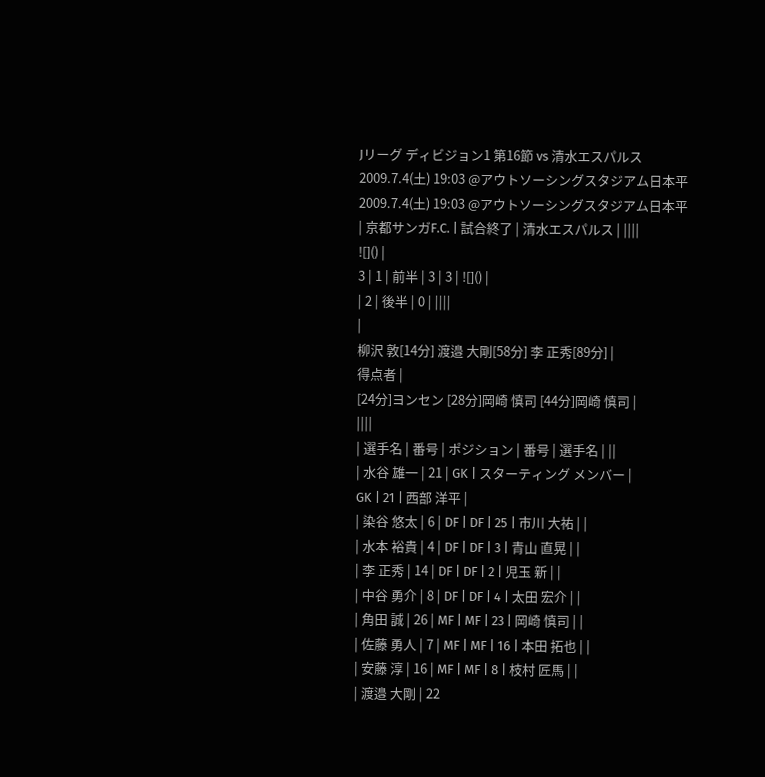Jリーグ ディビジョン1 第16節 vs 清水エスパルス
2009.7.4(土) 19:03 @アウトソーシングスタジアム日本平
2009.7.4(土) 19:03 @アウトソーシングスタジアム日本平
| 京都サンガF.C. | 試合終了 | 清水エスパルス | ||||
![]() |
3 | 1 | 前半 | 3 | 3 | ![]() |
| 2 | 後半 | 0 | ||||
|
柳沢 敦[14分] 渡邉 大剛[58分] 李 正秀[89分] |
得点者 |
[24分]ヨンセン [28分]岡崎 慎司 [44分]岡崎 慎司 |
||||
| 選手名 | 番号 | ポジション | 番号 | 選手名 | ||
| 水谷 雄一 | 21 | GK | スターティング メンバー |
GK | 21 | 西部 洋平 |
| 染谷 悠太 | 6 | DF | DF | 25 | 市川 大祐 | |
| 水本 裕貴 | 4 | DF | DF | 3 | 青山 直晃 | |
| 李 正秀 | 14 | DF | DF | 2 | 児玉 新 | |
| 中谷 勇介 | 8 | DF | DF | 4 | 太田 宏介 | |
| 角田 誠 | 26 | MF | MF | 23 | 岡崎 慎司 | |
| 佐藤 勇人 | 7 | MF | MF | 16 | 本田 拓也 | |
| 安藤 淳 | 16 | MF | MF | 8 | 枝村 匠馬 | |
| 渡邉 大剛 | 22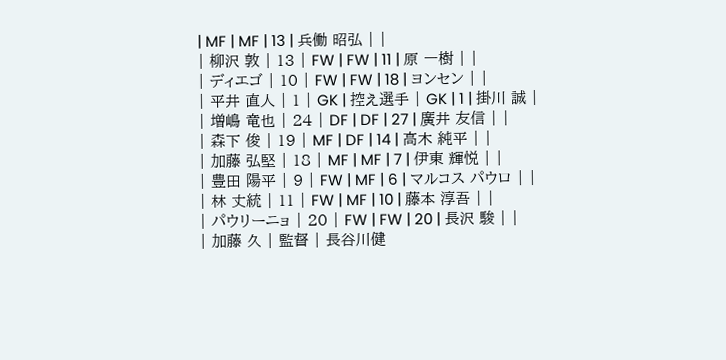| MF | MF | 13 | 兵働 昭弘 | |
| 柳沢 敦 | 13 | FW | FW | 11 | 原 一樹 | |
| ディエゴ | 10 | FW | FW | 18 | ヨンセン | |
| 平井 直人 | 1 | GK | 控え選手 | GK | 1 | 掛川 誠 |
| 増嶋 竜也 | 24 | DF | DF | 27 | 廣井 友信 | |
| 森下 俊 | 19 | MF | DF | 14 | 高木 純平 | |
| 加藤 弘堅 | 18 | MF | MF | 7 | 伊東 輝悦 | |
| 豊田 陽平 | 9 | FW | MF | 6 | マルコス パウロ | |
| 林 丈統 | 11 | FW | MF | 10 | 藤本 淳吾 | |
| パウリーニョ | 20 | FW | FW | 20 | 長沢 駿 | |
| 加藤 久 | 監督 | 長谷川健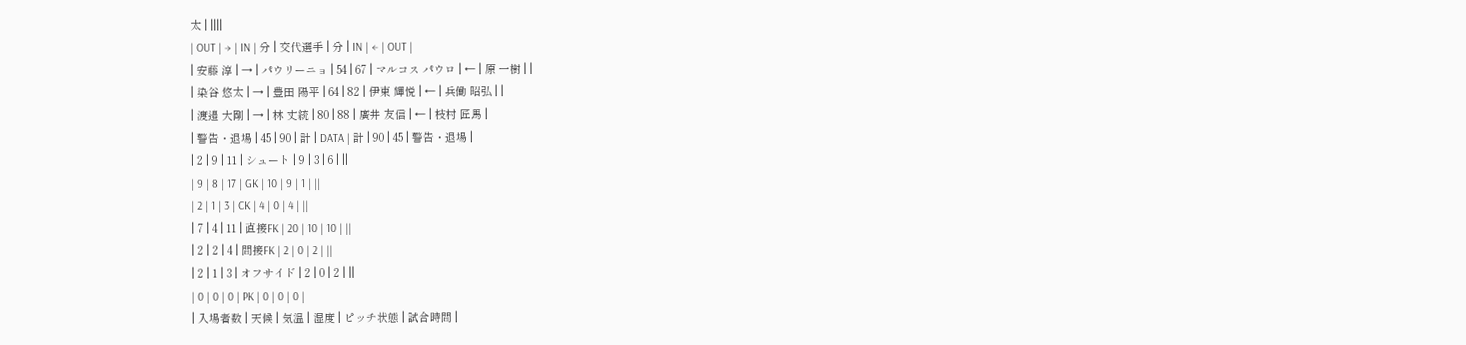太 | ||||
| OUT | → | IN | 分 | 交代選手 | 分 | IN | ← | OUT |
| 安藤 淳 | → | パウリーニョ | 54 | 67 | マルコス パウロ | ← | 原 一樹 | |
| 染谷 悠太 | → | 豊田 陽平 | 64 | 82 | 伊東 輝悦 | ← | 兵働 昭弘 | |
| 渡邉 大剛 | → | 林 丈統 | 80 | 88 | 廣井 友信 | ← | 枝村 匠馬 |
| 警告・退場 | 45 | 90 | 計 | DATA | 計 | 90 | 45 | 警告・退場 |
| 2 | 9 | 11 | シュート | 9 | 3 | 6 | ||
| 9 | 8 | 17 | GK | 10 | 9 | 1 | ||
| 2 | 1 | 3 | CK | 4 | 0 | 4 | ||
| 7 | 4 | 11 | 直接FK | 20 | 10 | 10 | ||
| 2 | 2 | 4 | 間接FK | 2 | 0 | 2 | ||
| 2 | 1 | 3 | オフサイド | 2 | 0 | 2 | ||
| 0 | 0 | 0 | PK | 0 | 0 | 0 |
| 入場者数 | 天候 | 気温 | 湿度 | ピッチ状態 | 試合時間 |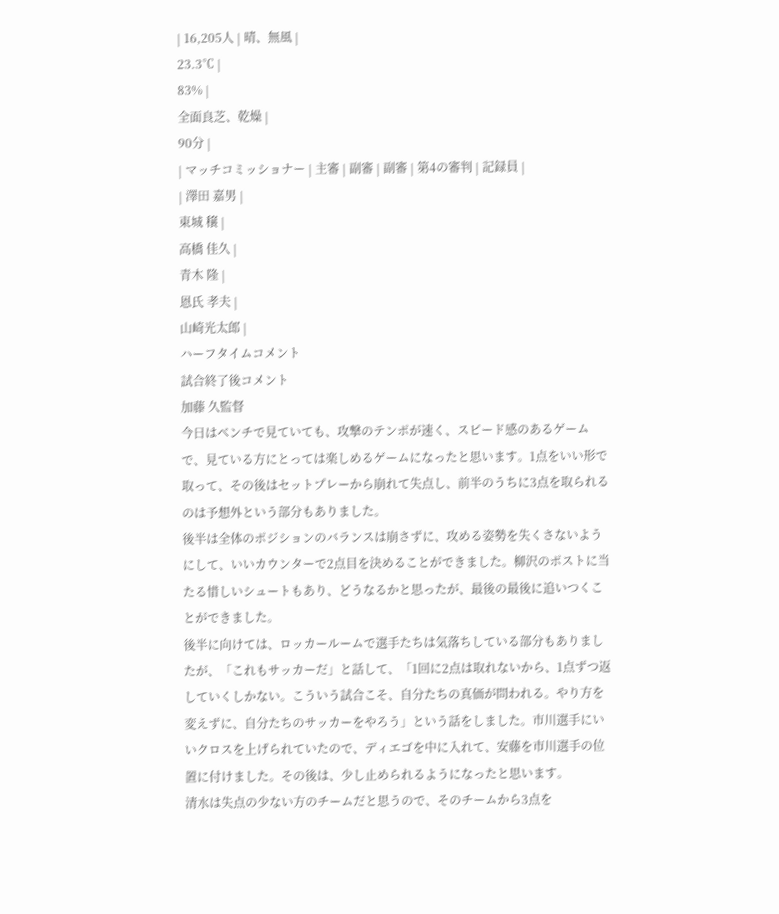| 16,205人 | 晴、無風 |
23.3℃ |
83% |
全面良芝、乾燥 |
90分 |
| マッチコミッショナー | 主審 | 副審 | 副審 | 第4の審判 | 記録員 |
| 澤田 嘉男 |
東城 穣 |
高橋 佳久 |
青木 隆 |
恩氏 孝夫 |
山崎光太郎 |
ハーフタイムコメント
試合終了後コメント
加藤 久監督
今日はベンチで見ていても、攻撃のテンポが速く、スピード感のあるゲームで、見ている方にとっては楽しめるゲームになったと思います。1点をいい形で取って、その後はセットプレーから崩れて失点し、前半のうちに3点を取られるのは予想外という部分もありました。
後半は全体のポジションのバランスは崩さずに、攻める姿勢を失くさないようにして、いいカウンターで2点目を決めることができました。柳沢のポストに当たる惜しいシュートもあり、どうなるかと思ったが、最後の最後に追いつくことができました。
後半に向けては、ロッカールームで選手たちは気落ちしている部分もありましたが、「これもサッカーだ」と話して、「1回に2点は取れないから、1点ずつ返していくしかない。こういう試合こそ、自分たちの真価が問われる。やり方を変えずに、自分たちのサッカーをやろう」という話をしました。市川選手にいいクロスを上げられていたので、ディエゴを中に入れて、安藤を市川選手の位置に付けました。その後は、少し止められるようになったと思います。
清水は失点の少ない方のチームだと思うので、そのチームから3点を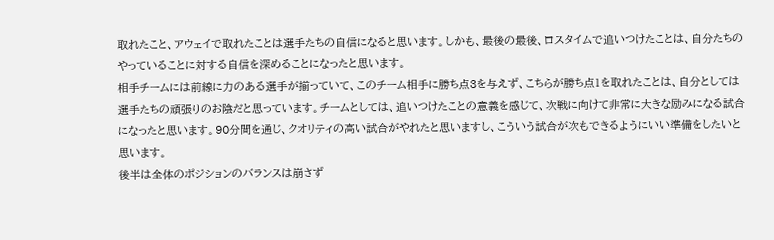取れたこと、アウェイで取れたことは選手たちの自信になると思います。しかも、最後の最後、ロスタイムで追いつけたことは、自分たちのやっていることに対する自信を深めることになったと思います。
相手チームには前線に力のある選手が揃っていて、このチーム相手に勝ち点3を与えず、こちらが勝ち点1を取れたことは、自分としては選手たちの頑張りのお陰だと思っています。チームとしては、追いつけたことの意義を感じて、次戦に向けて非常に大きな励みになる試合になったと思います。90分間を通じ、クオリティの高い試合がやれたと思いますし、こういう試合が次もできるようにいい準備をしたいと思います。
後半は全体のポジションのバランスは崩さず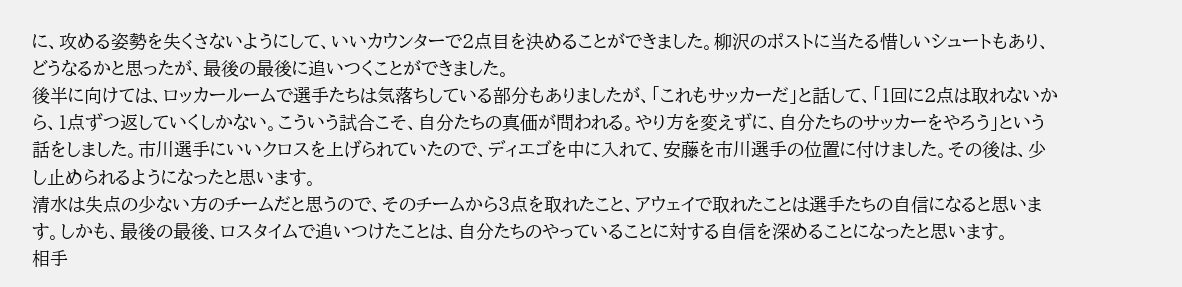に、攻める姿勢を失くさないようにして、いいカウンターで2点目を決めることができました。柳沢のポストに当たる惜しいシュートもあり、どうなるかと思ったが、最後の最後に追いつくことができました。
後半に向けては、ロッカールームで選手たちは気落ちしている部分もありましたが、「これもサッカーだ」と話して、「1回に2点は取れないから、1点ずつ返していくしかない。こういう試合こそ、自分たちの真価が問われる。やり方を変えずに、自分たちのサッカーをやろう」という話をしました。市川選手にいいクロスを上げられていたので、ディエゴを中に入れて、安藤を市川選手の位置に付けました。その後は、少し止められるようになったと思います。
清水は失点の少ない方のチームだと思うので、そのチームから3点を取れたこと、アウェイで取れたことは選手たちの自信になると思います。しかも、最後の最後、ロスタイムで追いつけたことは、自分たちのやっていることに対する自信を深めることになったと思います。
相手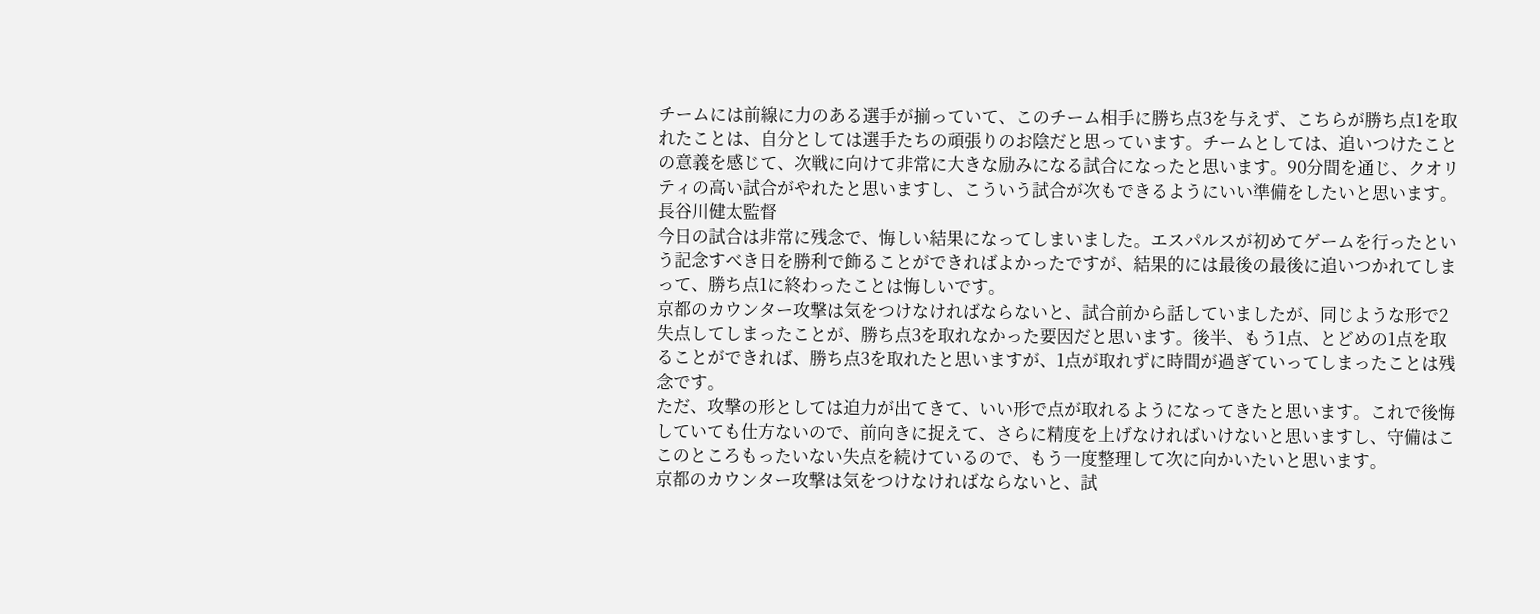チームには前線に力のある選手が揃っていて、このチーム相手に勝ち点3を与えず、こちらが勝ち点1を取れたことは、自分としては選手たちの頑張りのお陰だと思っています。チームとしては、追いつけたことの意義を感じて、次戦に向けて非常に大きな励みになる試合になったと思います。90分間を通じ、クオリティの高い試合がやれたと思いますし、こういう試合が次もできるようにいい準備をしたいと思います。
長谷川健太監督
今日の試合は非常に残念で、悔しい結果になってしまいました。エスパルスが初めてゲームを行ったという記念すべき日を勝利で飾ることができればよかったですが、結果的には最後の最後に追いつかれてしまって、勝ち点1に終わったことは悔しいです。
京都のカウンター攻撃は気をつけなければならないと、試合前から話していましたが、同じような形で2失点してしまったことが、勝ち点3を取れなかった要因だと思います。後半、もう1点、とどめの1点を取ることができれば、勝ち点3を取れたと思いますが、1点が取れずに時間が過ぎていってしまったことは残念です。
ただ、攻撃の形としては迫力が出てきて、いい形で点が取れるようになってきたと思います。これで後悔していても仕方ないので、前向きに捉えて、さらに精度を上げなければいけないと思いますし、守備はここのところもったいない失点を続けているので、もう一度整理して次に向かいたいと思います。
京都のカウンター攻撃は気をつけなければならないと、試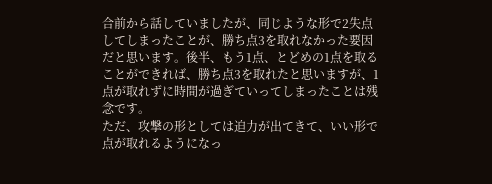合前から話していましたが、同じような形で2失点してしまったことが、勝ち点3を取れなかった要因だと思います。後半、もう1点、とどめの1点を取ることができれば、勝ち点3を取れたと思いますが、1点が取れずに時間が過ぎていってしまったことは残念です。
ただ、攻撃の形としては迫力が出てきて、いい形で点が取れるようになっ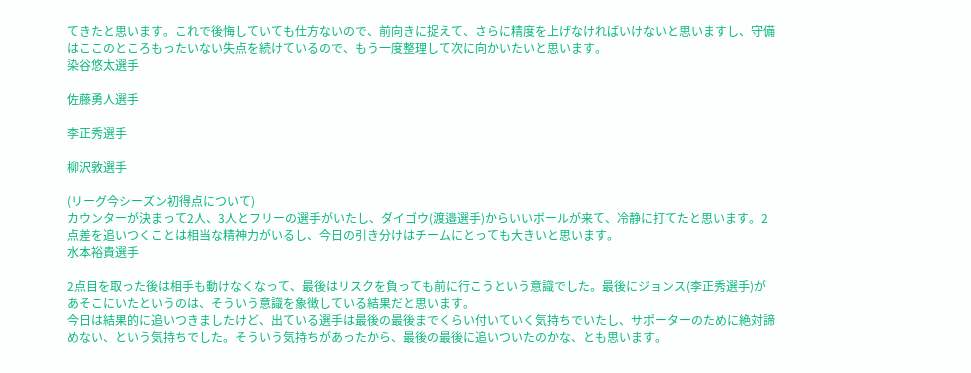てきたと思います。これで後悔していても仕方ないので、前向きに捉えて、さらに精度を上げなければいけないと思いますし、守備はここのところもったいない失点を続けているので、もう一度整理して次に向かいたいと思います。
染谷悠太選手

佐藤勇人選手

李正秀選手

柳沢敦選手

(リーグ今シーズン初得点について)
カウンターが決まって2人、3人とフリーの選手がいたし、ダイゴウ(渡邉選手)からいいボールが来て、冷静に打てたと思います。2点差を追いつくことは相当な精神力がいるし、今日の引き分けはチームにとっても大きいと思います。
水本裕貴選手

2点目を取った後は相手も動けなくなって、最後はリスクを負っても前に行こうという意識でした。最後にジョンス(李正秀選手)があそこにいたというのは、そういう意識を象徴している結果だと思います。
今日は結果的に追いつきましたけど、出ている選手は最後の最後までくらい付いていく気持ちでいたし、サポーターのために絶対諦めない、という気持ちでした。そういう気持ちがあったから、最後の最後に追いついたのかな、とも思います。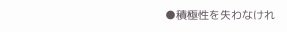●積極性を失わなけれ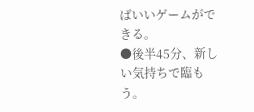ばいいゲームができる。
●後半45分、新しい気持ちで臨もう。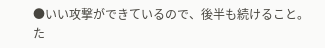●いい攻撃ができているので、後半も続けること。た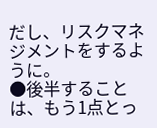だし、リスクマネジメントをするように。
●後半することは、もう1点とっ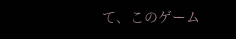て、このゲーム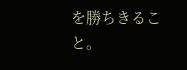を勝ちきること。